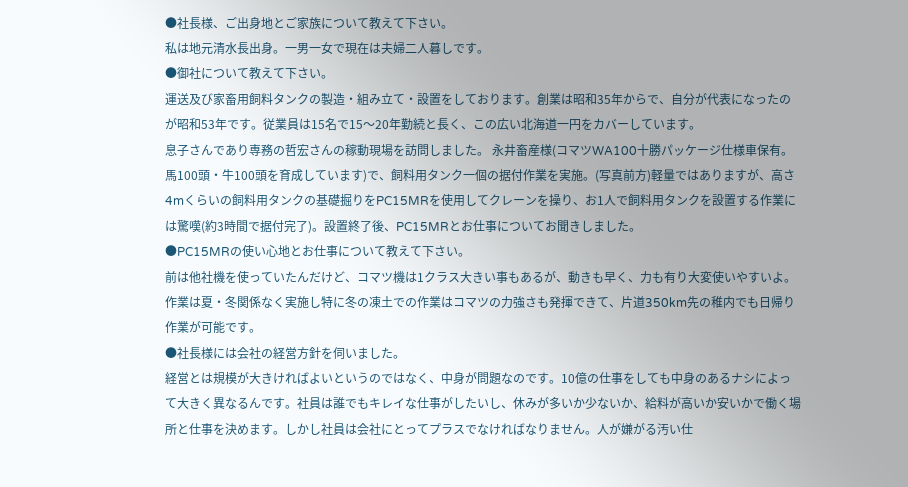●社長様、ご出身地とご家族について教えて下さい。
私は地元清水長出身。一男一女で現在は夫婦二人暮しです。
●御社について教えて下さい。
運送及び家畜用飼料タンクの製造・組み立て・設置をしております。創業は昭和35年からで、自分が代表になったのが昭和53年です。従業員は15名で15〜20年勤続と長く、この広い北海道一円をカバーしています。
息子さんであり専務の哲宏さんの稼動現場を訪問しました。 永井畜産様(コマツWA100十勝パッケージ仕様車保有。馬100頭・牛100頭を育成しています)で、飼料用タンク一個の据付作業を実施。(写真前方)軽量ではありますが、高さ4mくらいの飼料用タンクの基礎掘りをPC15MRを使用してクレーンを操り、お1人で飼料用タンクを設置する作業には驚嘆(約3時間で据付完了)。設置終了後、PC15MRとお仕事についてお聞きしました。
●PC15MRの使い心地とお仕事について教えて下さい。
前は他社機を使っていたんだけど、コマツ機は1クラス大きい事もあるが、動きも早く、力も有り大変使いやすいよ。作業は夏・冬関係なく実施し特に冬の凍土での作業はコマツの力強さも発揮できて、片道350km先の稚内でも日帰り作業が可能です。
●社長様には会社の経営方針を伺いました。
経営とは規模が大きければよいというのではなく、中身が問題なのです。10億の仕事をしても中身のあるナシによって大きく異なるんです。社員は誰でもキレイな仕事がしたいし、休みが多いか少ないか、給料が高いか安いかで働く場所と仕事を決めます。しかし社員は会社にとってプラスでなければなりません。人が嫌がる汚い仕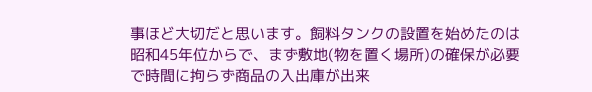事ほど大切だと思います。飼料タンクの設置を始めたのは昭和45年位からで、まず敷地(物を置く場所)の確保が必要で時間に拘らず商品の入出庫が出来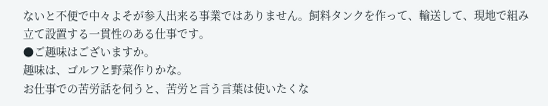ないと不便で中々よそが参入出来る事業ではありません。飼料タンクを作って、輸送して、現地で組み立て設置する一貫性のある仕事です。
●ご趣味はございますか。
趣味は、ゴルフと野菜作りかな。
お仕事での苦労話を伺うと、苦労と言う言葉は使いたくな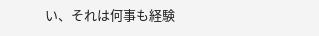い、それは何事も経験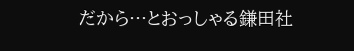だから…とおっしゃる鎌田社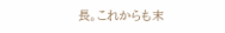長。これからも末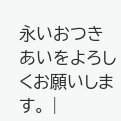永いおつきあいをよろしくお願いします。 |